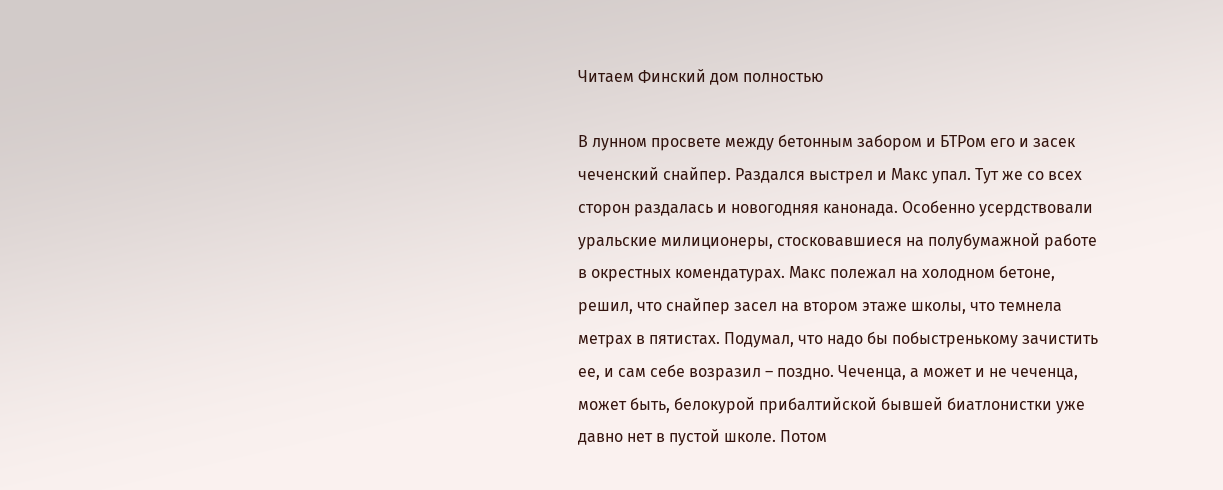Читаем Финский дом полностью

В лунном просвете между бетонным забором и БТРом его и засек чеченский снайпер. Раздался выстрел и Макс упал. Тут же со всех сторон раздалась и новогодняя канонада. Особенно усердствовали уральские милиционеры, стосковавшиеся на полубумажной работе в окрестных комендатурах. Макс полежал на холодном бетоне, решил, что снайпер засел на втором этаже школы, что темнела метрах в пятистах. Подумал, что надо бы побыстренькому зачистить ее, и сам себе возразил – поздно. Чеченца, а может и не чеченца, может быть, белокурой прибалтийской бывшей биатлонистки уже давно нет в пустой школе. Потом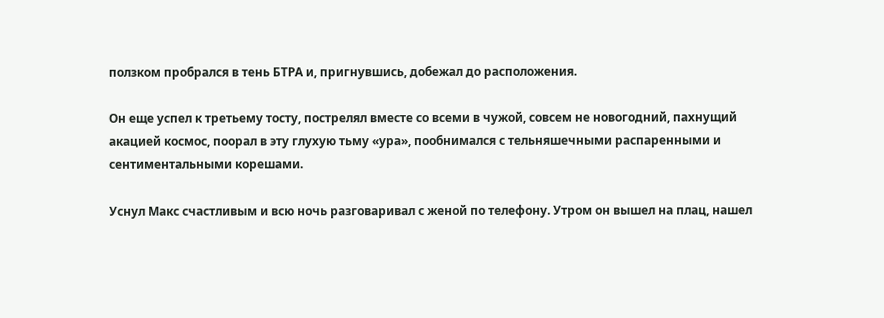ползком пробрался в тень БТРА и, пригнувшись, добежал до расположения.

Он еще успел к третьему тосту, пострелял вместе со всеми в чужой, совсем не новогодний, пахнущий акацией космос, поорал в эту глухую тьму «ура», пообнимался с тельняшечными распаренными и сентиментальными корешами.

Уснул Макс счастливым и всю ночь разговаривал с женой по телефону. Утром он вышел на плац, нашел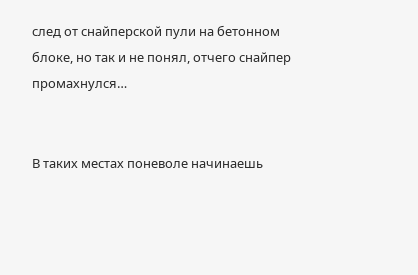след от снайперской пули на бетонном блоке, но так и не понял, отчего снайпер промахнулся…


В таких местах поневоле начинаешь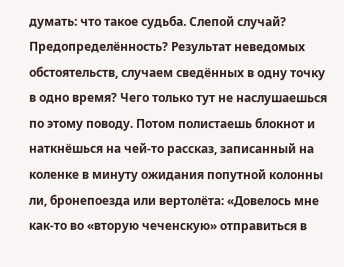думать: что такое судьба. Слепой случай? Предопределённость? Результат неведомых обстоятельств, случаем сведённых в одну точку в одно время? Чего только тут не наслушаешься по этому поводу. Потом полистаешь блокнот и наткнёшься на чей-то рассказ, записанный на коленке в минуту ожидания попутной колонны ли, бронепоезда или вертолёта: «Довелось мне как-то во «вторую чеченскую» отправиться в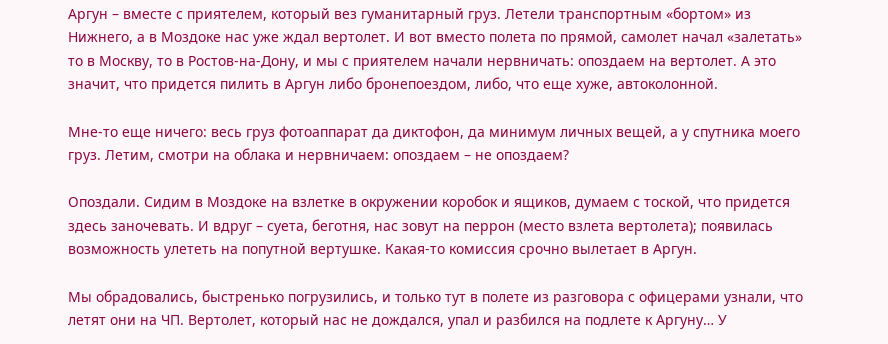Аргун – вместе с приятелем, который вез гуманитарный груз. Летели транспортным «бортом» из Нижнего, а в Моздоке нас уже ждал вертолет. И вот вместо полета по прямой, самолет начал «залетать» то в Москву, то в Ростов-на-Дону, и мы с приятелем начали нервничать: опоздаем на вертолет. А это значит, что придется пилить в Аргун либо бронепоездом, либо, что еще хуже, автоколонной.

Мне-то еще ничего: весь груз фотоаппарат да диктофон, да минимум личных вещей, а у спутника моего груз. Летим, смотри на облака и нервничаем: опоздаем – не опоздаем?

Опоздали. Сидим в Моздоке на взлетке в окружении коробок и ящиков, думаем с тоской, что придется здесь заночевать. И вдруг – суета, беготня, нас зовут на перрон (место взлета вертолета); появилась возможность улететь на попутной вертушке. Какая-то комиссия срочно вылетает в Аргун.

Мы обрадовались, быстренько погрузились, и только тут в полете из разговора с офицерами узнали, что летят они на ЧП. Вертолет, который нас не дождался, упал и разбился на подлете к Аргуну… У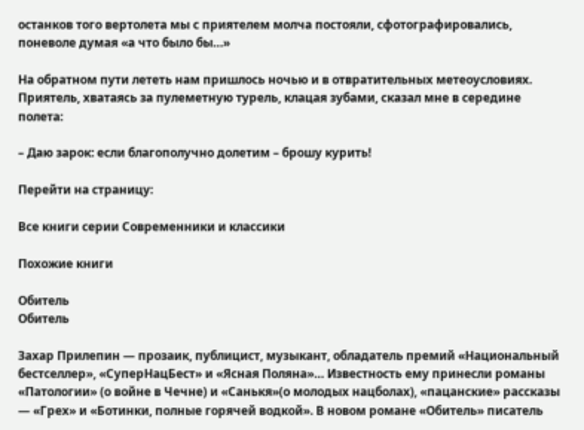останков того вертолета мы с приятелем молча постояли, сфотографировались, поневоле думая «а что было бы…»

На обратном пути лететь нам пришлось ночью и в отвратительных метеоусловиях. Приятель, хватаясь за пулеметную турель, клацая зубами, сказал мне в середине полета:

– Даю зарок: если благополучно долетим – брошу курить!

Перейти на страницу:

Все книги серии Современники и классики

Похожие книги

Обитель
Обитель

Захар Прилепин — прозаик, публицист, музыкант, обладатель премий «Национальный бестселлер», «СуперНацБест» и «Ясная Поляна»… Известность ему принесли романы «Патологии» (о войне в Чечне) и «Санькя»(о молодых нацболах), «пацанские» рассказы — «Грех» и «Ботинки, полные горячей водкой». В новом романе «Обитель» писатель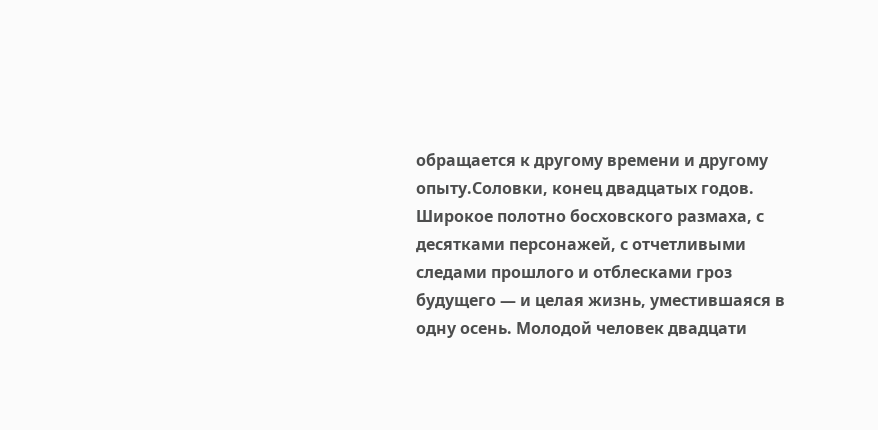обращается к другому времени и другому опыту.Соловки, конец двадцатых годов. Широкое полотно босховского размаха, с десятками персонажей, с отчетливыми следами прошлого и отблесками гроз будущего — и целая жизнь, уместившаяся в одну осень. Молодой человек двадцати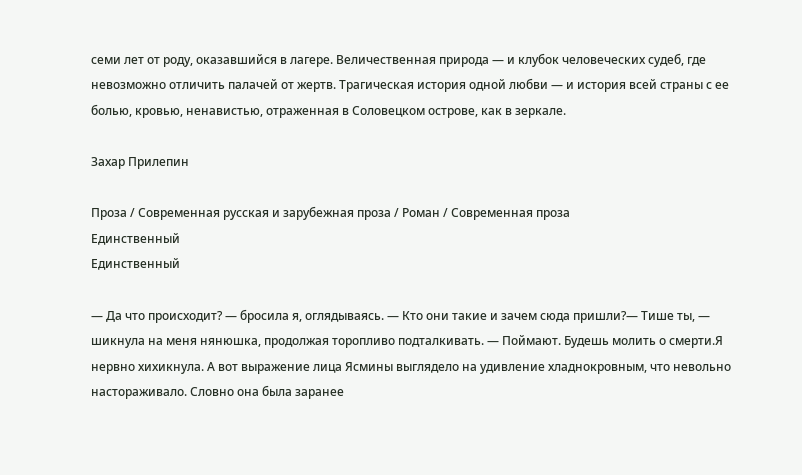семи лет от роду, оказавшийся в лагере. Величественная природа — и клубок человеческих судеб, где невозможно отличить палачей от жертв. Трагическая история одной любви — и история всей страны с ее болью, кровью, ненавистью, отраженная в Соловецком острове, как в зеркале.

Захар Прилепин

Проза / Современная русская и зарубежная проза / Роман / Современная проза
Единственный
Единственный

— Да что происходит? — бросила я, оглядываясь. — Кто они такие и зачем сюда пришли?— Тише ты, — шикнула на меня нянюшка, продолжая торопливо подталкивать. — Поймают. Будешь молить о смерти.Я нервно хихикнула. А вот выражение лица Ясмины выглядело на удивление хладнокровным, что невольно настораживало. Словно она была заранее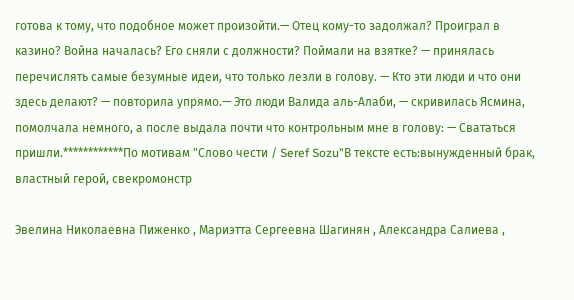готова к тому, что подобное может произойти.— Отец кому-то задолжал? Проиграл в казино? Война началась? Его сняли с должности? Поймали на взятке? — принялась перечислять самые безумные идеи, что только лезли в голову. — Кто эти люди и что они здесь делают? — повторила упрямо.— Это люди Валида аль-Алаби, — скривилась Ясмина, помолчала немного, а после выдала почти что контрольным мне в голову: — Свататься пришли.************По мотивам "Слово чести / Seref Sozu"В тексте есть:вынужденный брак, властный герой, свекромонстр

Эвелина Николаевна Пиженко , Мариэтта Сергеевна Шагинян , Александра Салиева ,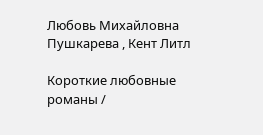Любовь Михайловна Пушкарева , Кент Литл

Короткие любовные романы /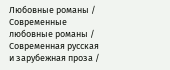Любовные романы / Современные любовные романы / Современная русская и зарубежная проза /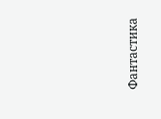Фантастика